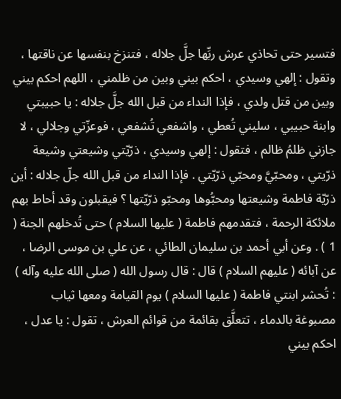فتسير حتى تحاذي عرش ربِّها جلَّ جلاله ، فتنزخ بنفسها عن ناقتها ، وتقول : إلهي وسيدي ، احكم بيني وبين من ظلمني ، اللهم احكم بيني وبين من قتل ولدي ، فإذا النداء من قبل الله جلَّ جلاله : يا حبيبتي وابنة حبيبي ، سليني تُعطي ، واشفعي تُشفعي ، فوعزّتي وجلالي ، لا جازني ظلمُ ظالم ، فتقول : إلهي وسيدي ، ذرّيّتي وشيعتي وشيعة ذرّيتي ، ومحبّيَّ ومحبّي ذرّيّتي . فإذا النداء من قبل الله جلّ جلاله : أين ذرّيّة فاطمة وشيعتها ومحبُّوها ومحبّو ذرّيّتها ؟ فيقبلون وقد أحاط بهم ملائكة الرحمة ، فتقدمهم فاطمة ( عليها السلام ) حتى تُدخلهم الجنة ( 1 ) . وعن أبي أحمد بن سليمان الطائي ، عن علي بن موسى الرضا ، عن آبائه ( عليهم السلام ) قال : قال رسول الله ( صلى الله عليه وآله ) : تُحشر ابنتي فاطمة ( عليها السلام ) يوم القيامة ومعها ثياب مصبوغة بالدماء ، تتعلَّق بقائمة من قوائم العرش ، تقول : يا عدل ، احكم بيني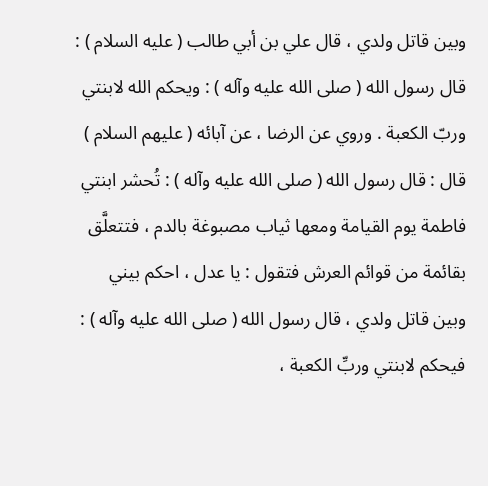وبين قاتل ولدي ، قال علي بن أبي طالب ( عليه السلام ) : قال رسول الله ( صلى الله عليه وآله ) : ويحكم الله لابنتي وربّ الكعبة . وروي عن الرضا ، عن آبائه ( عليهم السلام ) قال : قال رسول الله ( صلى الله عليه وآله ) : تُحشر ابنتي فاطمة يوم القيامة ومعها ثياب مصبوغة بالدم ، فتتعلَّق بقائمة من قوائم العرش فتقول : يا عدل ، احكم بيني وبين قاتل ولدي ، قال رسول الله ( صلى الله عليه وآله ) : فيحكم لابنتي وربِّ الكعبة ،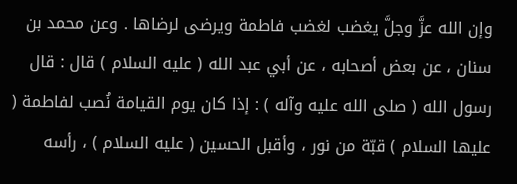وإن الله عزَّ وجلَّ يغضب لغضب فاطمة ويرضى لرضاها . وعن محمد بن سنان ، عن بعض أصحابه ، عن أبي عبد الله ( عليه السلام ) قال : قال رسول الله ( صلى الله عليه وآله ) : إذا كان يوم القيامة نُصب لفاطمة ( عليها السلام ) قبّة من نور ، وأقبل الحسين ( عليه السلام ) ، رأسه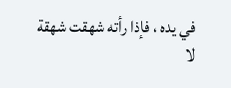في يده ، فإذا رأته شهقت شهقة لا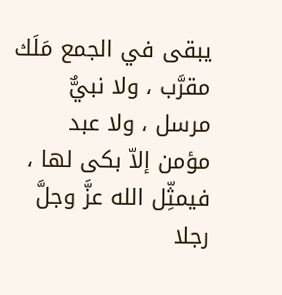يبقى في الجمع مَلَك مقرَّب ، ولا نبيٌّ مرسل ، ولا عبد مؤمن إلاّ بكى لها ، فيمثِّل الله عزَّ وجلَّ رجلا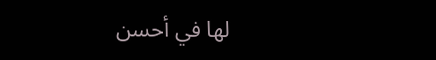لها في أحسن